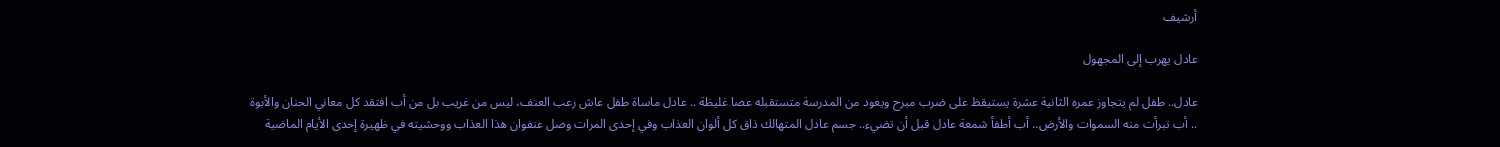أرشيف

عادل يهرب إلى المجهول

عادل.. طفل لم يتجاوز عمره الثانية عشرة يستيقظ على ضرب مبرح ويعود من المدرسة متستقبله عصا غليظة .. عادل ماساة طفل عاش رعب العنف، ليس من غريب بل من أب افتقد كل معاني الحنان والأبوة .. أب تبرأت منه السموات والأرض.. أب أطفأ شمعة عادل قبل أن تضيء.. جسم عادل المتهالك ذاق كل ألوان العذاب وفي إحدى المرات وصل عنفوان هذا العذاب ووحشيته في ظهيرة إحدى الأيام الماضية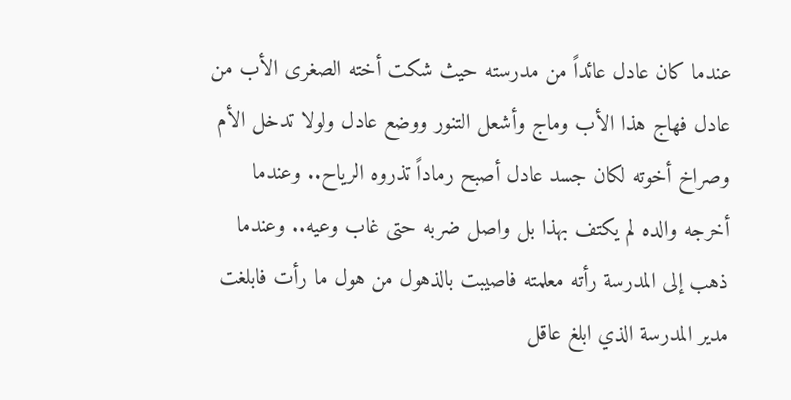عندما كان عادل عائداً من مدرسته حيث شكت أخته الصغرى الأب من عادل فهاج هذا الأب وماج وأشعل التنور ووضع عادل ولولا تدخل الأم وصراخ أخوته لكان جسد عادل أصبح رماداً تذروه الرياح.. وعندما أخرجه والده لم يكتف بهذا بل واصل ضربه حتى غاب وعيه.. وعندما ذهب إلى المدرسة رأته معلمته فاصيبت بالذهول من هول ما رأت فابلغت مدير المدرسة الذي ابلغ عاقل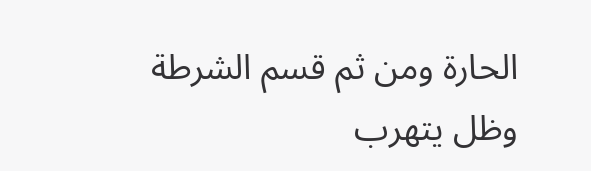الحارة ومن ثم قسم الشرطة وظل يتهرب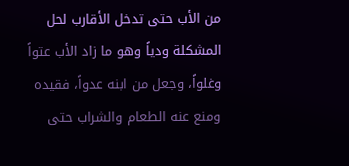من الأب حتى تدخل الأقارب لحل المشكلة ودياً وهو ما زاد الأب عتواً وغلواً، وجعل من ابنه عدواً، فقيده ومنع عنه الطعام والشراب حتى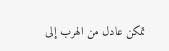تمكن عادل من الهرب إلى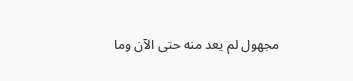مجهول لم يعد منه حتى الآن وما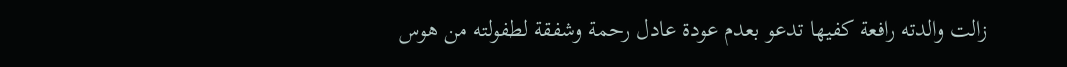زالت والدته رافعة كفيها تدعو بعدم عودة عادل رحمة وشفقة لطفولته من هوس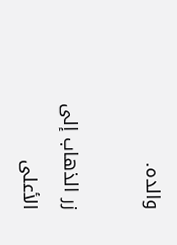والده.

زر الذهاب إلى الأعلى